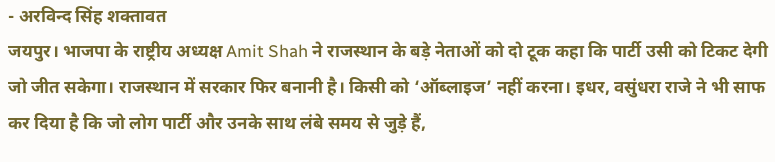- अरविन्द सिंह शक्तावत
जयपुर। भाजपा के राष्ट्रीय अध्यक्ष Amit Shah ने राजस्थान के बड़े नेताओं को दो टूक कहा कि पार्टी उसी को टिकट देगी जो जीत सकेगा। राजस्थान में सरकार फिर बनानी है। किसी को ‘ऑब्लाइज’ नहीं करना। इधर, वसुंधरा राजे ने भी साफ कर दिया है कि जो लोग पार्टी और उनके साथ लंबे समय से जुड़े हैं,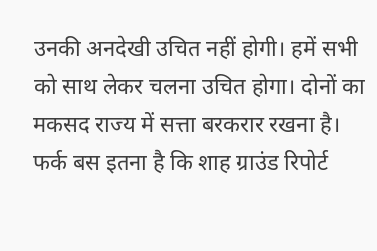उनकी अनदेखी उचित नहीं होगी। हमें सभी को साथ लेकर चलना उचित होगा। दोनों का मकसद राज्य में सत्ता बरकरार रखना है। फर्क बस इतना है कि शाह ग्राउंड रिपोर्ट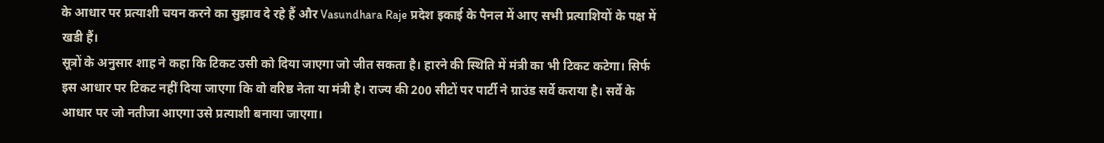के आधार पर प्रत्याशी चयन करने का सुझाव दे रहे हैं और Vasundhara Raje प्रदेश इकाई के पैनल में आए सभी प्रत्याशियों के पक्ष में खडी हैं।
सूत्रों के अनुसार शाह ने कहा कि टिकट उसी को दिया जाएगा जो जीत सकता है। हारने की स्थिति में मंत्री का भी टिकट कटेगा। सिर्फ इस आधार पर टिकट नहीं दिया जाएगा कि वो वरिष्ठ नेता या मंत्री है। राज्य की 200 सीटों पर पार्टी ने ग्राउंड सर्वे कराया है। सर्वे के आधार पर जो नतीजा आएगा उसे प्रत्याशी बनाया जाएगा।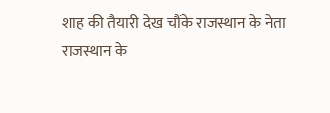शाह की तैयारी देख चौंके राजस्थान के नेता
राजस्थान के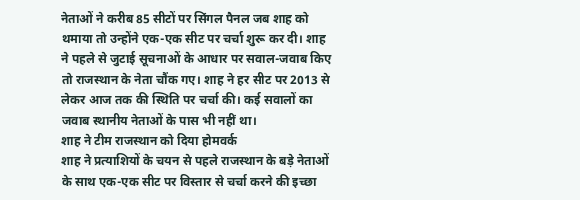नेताओं ने करीब 85 सीटों पर सिंगल पैनल जब शाह को थमाया तो उन्होंने एक-एक सीट पर चर्चा शुरू कर दी। शाह ने पहले से जुटाई सूचनाओं के आधार पर सवाल-जवाब किए तो राजस्थान के नेता चौंक गए। शाह ने हर सीट पर 2013 से लेकर आज तक की स्थिति पर चर्चा की। कई सवालों का जवाब स्थानीय नेताओं के पास भी नहीं था।
शाह ने टीम राजस्थान को दिया होमवर्क
शाह ने प्रत्याशियों के चयन से पहले राजस्थान के बड़े नेताओं के साथ एक-एक सीट पर विस्तार से चर्चा करने की इच्छा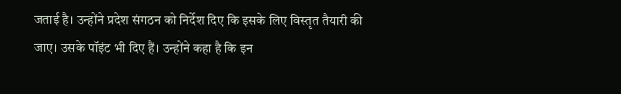जताई है। उन्होंने प्रदेश संगठन को निर्देश दिए कि इसके लिए विस्तृत तैयारी की जाए। उसके पॉइंट भी दिए हैं। उन्होंने कहा है कि इन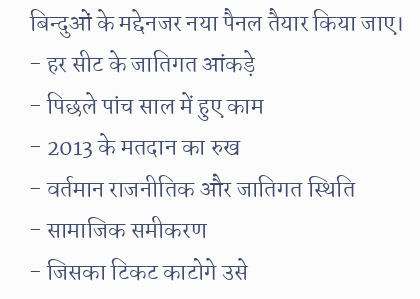बिन्दुओं के मद्देनजर नया पैनल तैयार किया जाए।
- हर सीट के जातिगत आंकड़े
- पिछले पांच साल में हुए काम
- 2013 के मतदान का रुख
- वर्तमान राजनीतिक और जातिगत स्थिति
- सामाजिक समीकरण
- जिसका टिकट काटोगे उसे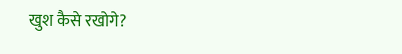खुश कैसे रखोगे?